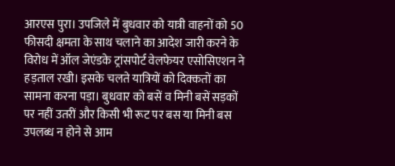आरएस पुरा। उपजिले में बुधवार को यात्री वाहनों को 50 फीसदी क्षमता के साथ चलाने का आदेश जारी करने के विरोध में ऑल जेएंडके ट्रांसपोर्ट वेलफेयर एसोसिएशन ने हड़ताल रखी। इसके चलते यात्रियों को दिक्कतों का सामना करना पड़ा। बुधवार को बसें व मिनी बसें सड़कों पर नहीं उतरीं और किसी भी रूट पर बस या मिनी बस उपलब्ध न होने से आम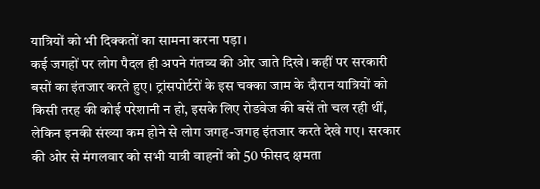यात्रियों को भी दिक्कतों का सामना करना पड़ा।
कई जगहों पर लोग पैदल ही अपने गंतव्य की ओर जाते दिखे। कहीं पर सरकारी बसों का इंतजार करते हुए। ट्रांसपोर्टरों के इस चक्का जाम के दौरान यात्रियों को किसी तरह की कोई परेशानी न हो, इसके लिए रोडवेज की बसें तो चल रही थीं, लेकिन इनकी संख्या कम होने से लोग जगह-जगह इंतजार करते देखे गए। सरकार की ओर से मंगलवार को सभी यात्री वाहनों को 50 फीसद क्षमता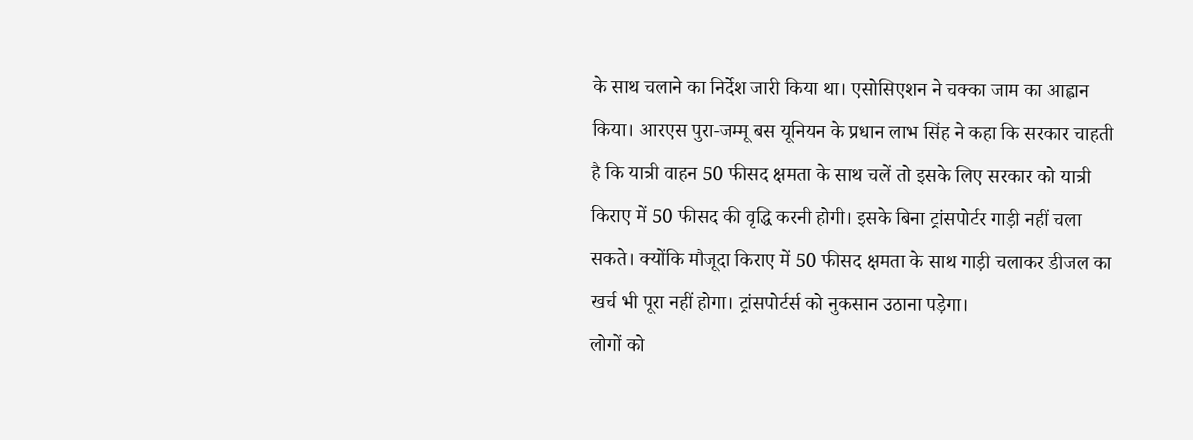के साथ चलाने का निर्देश जारी किया था। एसोसिएशन ने चक्का जाम का आह्वान किया। आरएस पुरा-जम्मू बस यूनियन के प्रधान लाभ सिंह ने कहा कि सरकार चाहती है कि यात्री वाहन 50 फीसद क्षमता के साथ चलें तो इसके लिए सरकार को यात्री किराए में 50 फीसद की वृद्धि करनी होगी। इसके बिना ट्रांसपोर्टर गाड़ी नहीं चला सकते। क्योंकि मौजूदा किराए में 50 फीसद क्षमता के साथ गाड़ी चलाकर डीजल का खर्च भी पूरा नहीं होगा। ट्रांसपोर्टर्स को नुकसान उठाना पड़ेगा।
लोगों को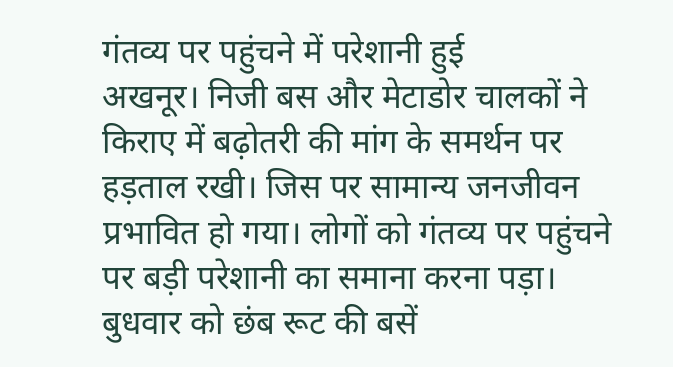गंतव्य पर पहुंचने में परेशानी हुई
अखनूर। निजी बस और मेटाडोर चालकों ने किराए में बढ़ोतरी की मांग के समर्थन पर हड़ताल रखी। जिस पर सामान्य जनजीवन प्रभावित हो गया। लोगों को गंतव्य पर पहुंचने पर बड़ी परेशानी का समाना करना पड़ा।
बुधवार को छंब रूट की बसें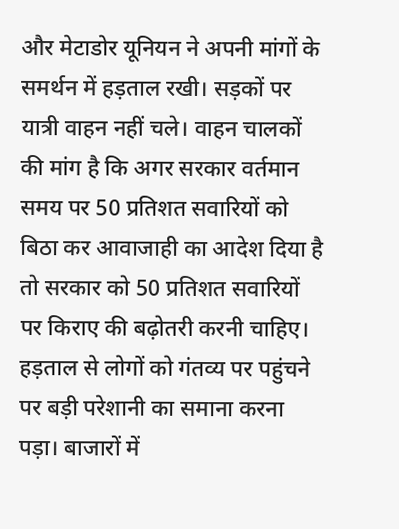और मेटाडोर यूनियन ने अपनी मांगों के समर्थन में हड़ताल रखी। सड़कों पर यात्री वाहन नहीं चले। वाहन चालकों की मांग है कि अगर सरकार वर्तमान समय पर 50 प्रतिशत सवारियों को बिठा कर आवाजाही का आदेश दिया है तो सरकार को 50 प्रतिशत सवारियों पर किराए की बढ़ोतरी करनी चाहिए। हड़ताल से लोगों को गंतव्य पर पहुंचने पर बड़ी परेशानी का समाना करना पड़ा। बाजारों में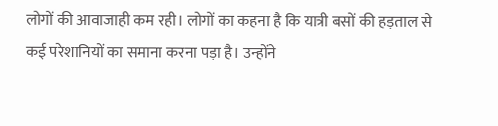लोगों की आवाजाही कम रही। लोगों का कहना है कि यात्री बसों की हड़ताल से कई परेशानियों का समाना करना पड़ा है। उन्होंने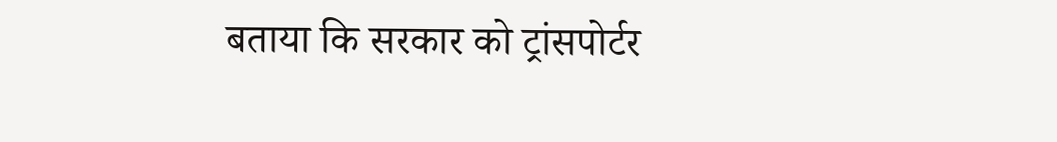बताया कि सरकार को ट्रांसपोर्टर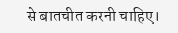से बातचीत करनी चाहिए।